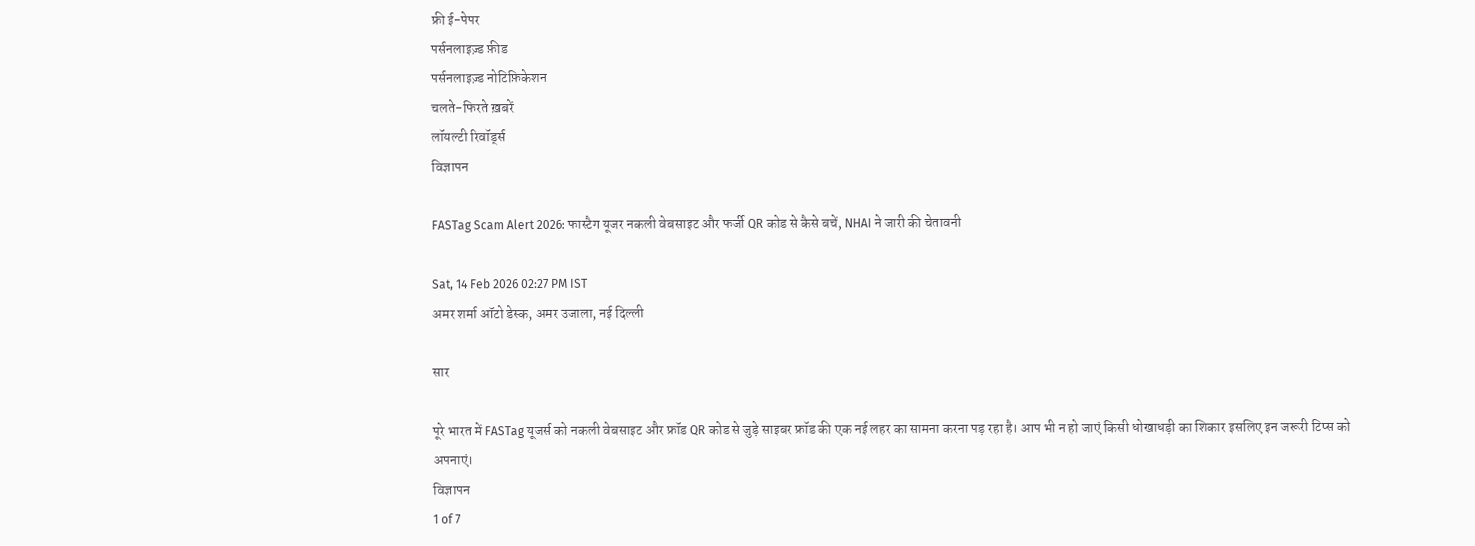फ्री ई-पेपर
पर्सनलाइज़्ड फ़ीड
पर्सनलाइज़्ड नोटिफ़िकेशन
चलते-फिरते ख़बरें
लॉयल्टी रिवॉर्ड्स
विज्ञापन

FASTag Scam Alert 2026: फास्टैग यूजर नकली वेबसाइट और फर्जी QR कोड से कैसे बचें, NHAI ने जारी की चेतावनी

Sat, 14 Feb 2026 02:27 PM IST
अमर शर्मा ऑटो डेस्क, अमर उजाला, नई दिल्ली

सार

पूरे भारत में FASTag यूजर्स को नकली वेबसाइट और फ्रॉड QR कोड से जुड़े साइबर फ्रॉड की एक नई लहर का सामना करना पड़ रहा है। आप भी न हो जाएं किसी धोखाधड़ी का शिकार इसलिए इन जरूरी टिप्स को अपनाएं।
विज्ञापन
1 of 7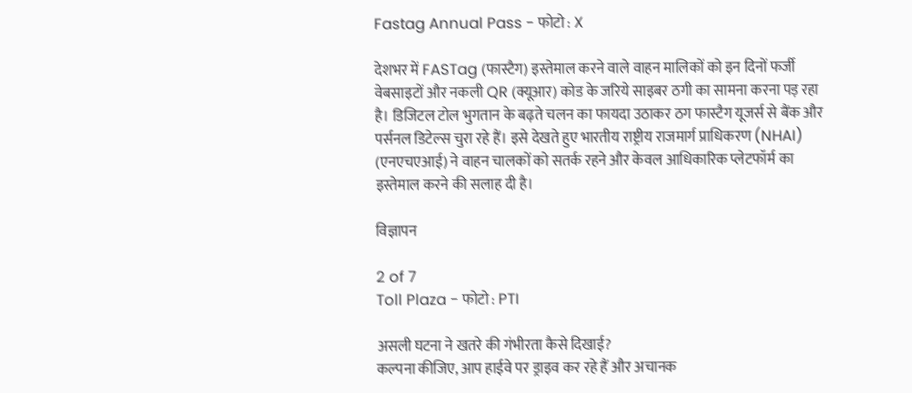Fastag Annual Pass - फोटो : X

देशभर में FASTag (फास्टैग) इस्तेमाल करने वाले वाहन मालिकों को इन दिनों फर्जी वेबसाइटों और नकली QR (क्यूआर) कोड के जरिये साइबर ठगी का सामना करना पड़ रहा है। डिजिटल टोल भुगतान के बढ़ते चलन का फायदा उठाकर ठग फास्टैग यूजर्स से बैंक और पर्सनल डिटेल्स चुरा रहे हैं। इसे देखते हुए भारतीय राष्ट्रीय राजमार्ग प्राधिकरण (NHAI) (एनएचएआई) ने वाहन चालकों को सतर्क रहने और केवल आधिकारिक प्लेटफॉर्म का इस्तेमाल करने की सलाह दी है।

विज्ञापन

2 of 7
Toll Plaza - फोटो : PTI

असली घटना ने खतरे की गंभीरता कैसे दिखाई?
कल्पना कीजिए, आप हाईवे पर ड्राइव कर रहे हैं और अचानक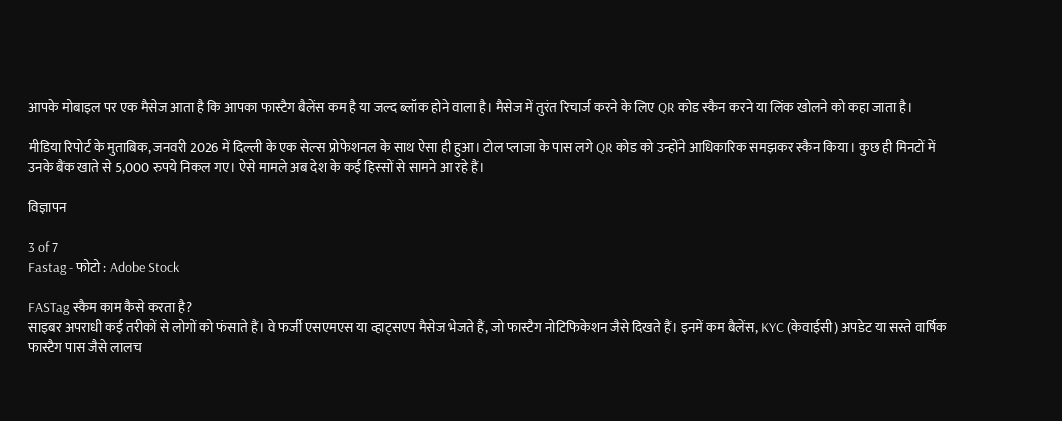आपके मोबाइल पर एक मैसेज आता है कि आपका फास्टैग बैलेंस कम है या जल्द ब्लॉक होने वाला है। मैसेज में तुरंत रिचार्ज करने के लिए QR कोड स्कैन करने या लिंक खोलने को कहा जाता है।

मीडिया रिपोर्ट के मुताबिक, जनवरी 2026 में दिल्ली के एक सेल्स प्रोफेशनल के साथ ऐसा ही हुआ। टोल प्लाजा के पास लगे QR कोड को उन्होंने आधिकारिक समझकर स्कैन किया। कुछ ही मिनटों में उनके बैंक खाते से 5,000 रुपये निकल गए। ऐसे मामले अब देश के कई हिस्सों से सामने आ रहे हैं।

विज्ञापन

3 of 7
Fastag - फोटो : Adobe Stock

FASTag स्कैम काम कैसे करता है?
साइबर अपराधी कई तरीकों से लोगों को फंसाते हैं। वे फर्जी एसएमएस या व्हाट्सएप मैसेज भेजते हैं, जो फास्टैग नोटिफिकेशन जैसे दिखते हैं। इनमें कम बैलेंस, KYC (केवाईसी) अपडेट या सस्ते वार्षिक फास्टैग पास जैसे लालच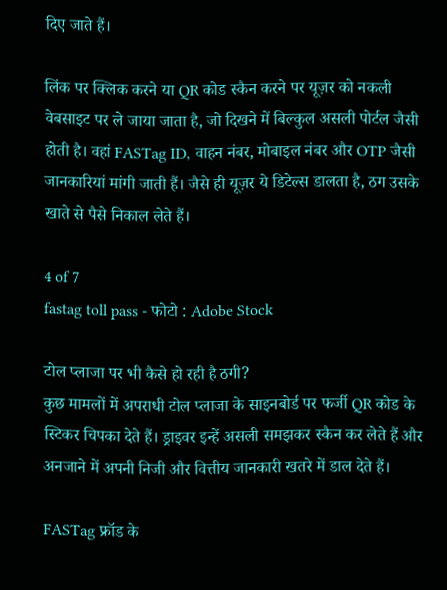दिए जाते हैं।

लिंक पर क्लिक करने या QR कोड स्कैन करने पर यूज़र को नकली वेबसाइट पर ले जाया जाता है, जो दिखने में बिल्कुल असली पोर्टल जैसी होती है। वहां FASTag ID, वाहन नंबर, मोबाइल नंबर और OTP जैसी जानकारियां मांगी जाती हैं। जैसे ही यूज़र ये डिटेल्स डालता है, ठग उसके खाते से पैसे निकाल लेते हैं।

4 of 7
fastag toll pass - फोटो : Adobe Stock

टोल प्लाजा पर भी कैसे हो रही है ठगी?
कुछ मामलों में अपराधी टोल प्लाजा के साइनबोर्ड पर फर्जी QR कोड के स्टिकर चिपका देते हैं। ड्राइवर इन्हें असली समझकर स्कैन कर लेते हैं और अनजाने में अपनी निजी और वित्तीय जानकारी खतरे में डाल देते हैं।

FASTag फ्रॉड के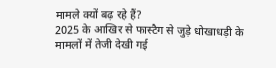मामले क्यों बढ़ रहे हैं?
2025 के आखिर से फास्टैग से जुड़े धोखाधड़ी के मामलों में तेजी देखी गई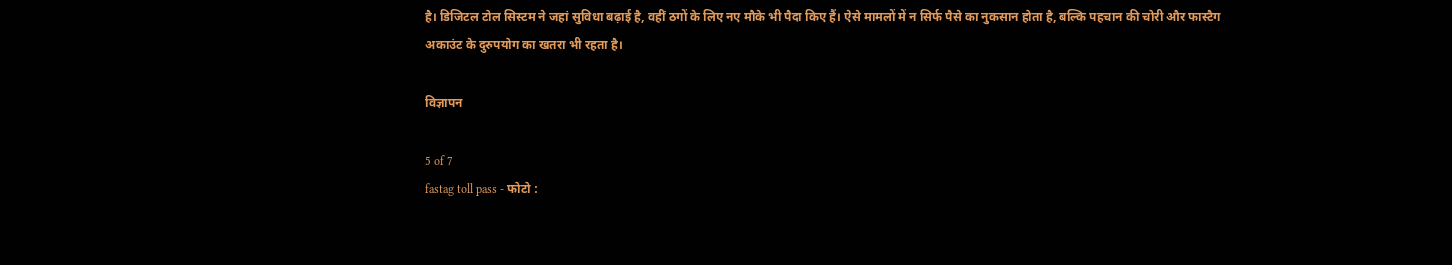है। डिजिटल टोल सिस्टम ने जहां सुविधा बढ़ाई है, वहीं ठगों के लिए नए मौके भी पैदा किए हैं। ऐसे मामलों में न सिर्फ पैसे का नुकसान होता है, बल्कि पहचान की चोरी और फास्टैग अकाउंट के दुरुपयोग का खतरा भी रहता है।

विज्ञापन

5 of 7
fastag toll pass - फोटो :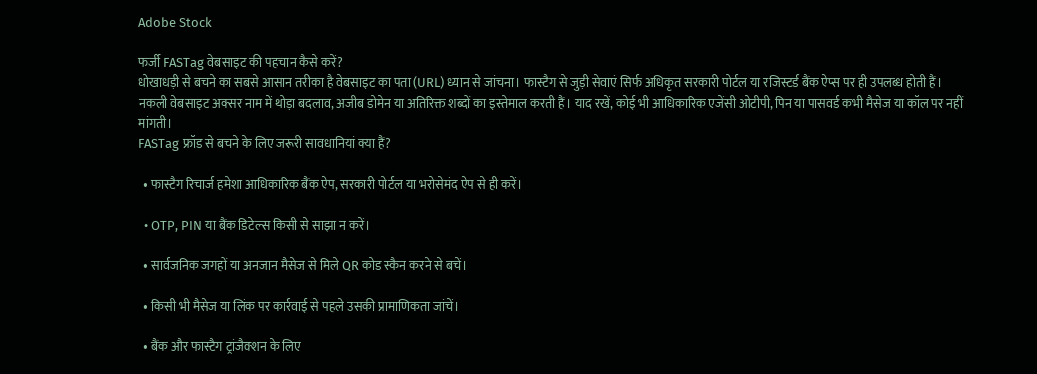Adobe Stock

फर्जी FASTag वेबसाइट की पहचान कैसे करें?
धोखाधड़ी से बचने का सबसे आसान तरीका है वेबसाइट का पता (URL) ध्यान से जांचना। फास्टैग से जुड़ी सेवाएं सिर्फ अधिकृत सरकारी पोर्टल या रजिस्टर्ड बैंक ऐप्स पर ही उपलब्ध होती हैं।
नकली वेबसाइट अक्सर नाम में थोड़ा बदलाव, अजीब डोमेन या अतिरिक्त शब्दों का इस्तेमाल करती हैं। याद रखें, कोई भी आधिकारिक एजेंसी ओटीपी, पिन या पासवर्ड कभी मैसेज या कॉल पर नहीं मांगती।
FASTag फ्रॉड से बचने के लिए जरूरी सावधानियां क्या हैं?

  • फास्टैग रिचार्ज हमेशा आधिकारिक बैंक ऐप, सरकारी पोर्टल या भरोसेमंद ऐप से ही करें।

  • OTP, PIN या बैंक डिटेल्स किसी से साझा न करें।

  • सार्वजनिक जगहों या अनजान मैसेज से मिले QR कोड स्कैन करने से बचें।

  • किसी भी मैसेज या लिंक पर कार्रवाई से पहले उसकी प्रामाणिकता जांचें।

  • बैंक और फास्टैग ट्रांजैक्शन के लिए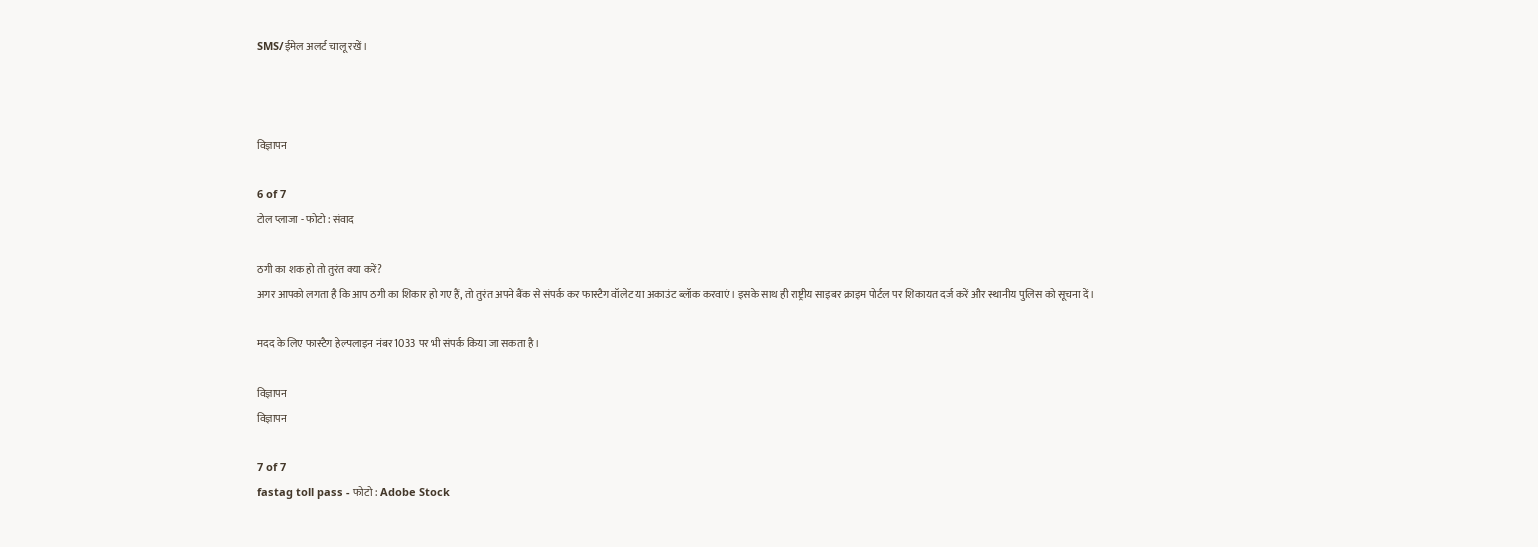SMS/ईमेल अलर्ट चालू रखें।



विज्ञापन

6 of 7
टोल प्लाजा - फोटो : संवाद

ठगी का शक हो तो तुरंत क्या करें?
अगर आपको लगता है कि आप ठगी का शिकार हो गए हैं, तो तुरंत अपने बैंक से संपर्क कर फास्टैग वॉलेट या अकाउंट ब्लॉक करवाएं। इसके साथ ही राष्ट्रीय साइबर क्राइम पोर्टल पर शिकायत दर्ज करें और स्थानीय पुलिस को सूचना दें।

मदद के लिए फास्टैग हेल्पलाइन नंबर 1033 पर भी संपर्क किया जा सकता है।

विज्ञापन
विज्ञापन

7 of 7
fastag toll pass - फोटो : Adobe Stock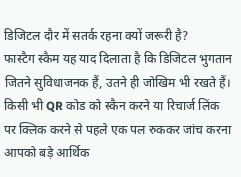डिजिटल दौर में सतर्क रहना क्यों जरूरी है?
फास्टैग स्कैम यह याद दिलाता है कि डिजिटल भुगतान जितने सुविधाजनक हैं, उतने ही जोखिम भी रखते हैं। किसी भी QR कोड को स्कैन करने या रिचार्ज लिंक पर क्लिक करने से पहले एक पल रुककर जांच करना आपको बड़े आर्थिक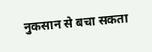नुकसान से बचा सकता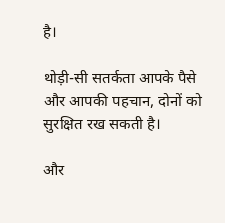है।

थोड़ी-सी सतर्कता आपके पैसे और आपकी पहचान, दोनों को सुरक्षित रख सकती है।

और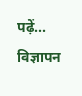पढ़ें...
विज्ञापन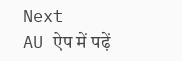Next
AU ऐप में पढ़ें